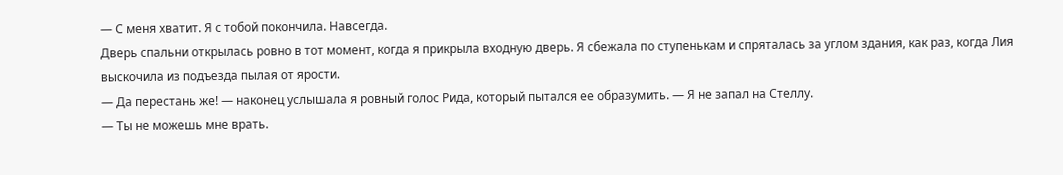— С меня хватит. Я с тобой покончила. Навсегда.
Дверь спальни открылась ровно в тот момент, когда я прикрыла входную дверь. Я сбежала по ступенькам и спряталась за углом здания, как раз, когда Лия выскочила из подъезда пылая от ярости.
— Да перестань же! — наконец услышала я ровный голос Рида, который пытался ее образумить. — Я не запал на Стеллу.
— Ты не можешь мне врать.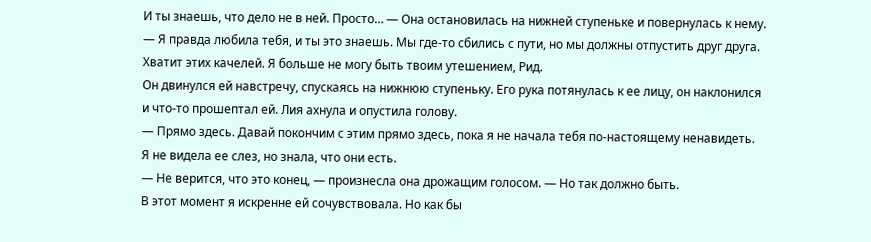И ты знаешь, что дело не в ней. Просто… — Она остановилась на нижней ступеньке и повернулась к нему. — Я правда любила тебя, и ты это знаешь. Мы где-то сбились с пути, но мы должны отпустить друг друга. Хватит этих качелей. Я больше не могу быть твоим утешением, Рид.
Он двинулся ей навстречу, спускаясь на нижнюю ступеньку. Его рука потянулась к ее лицу, он наклонился и что-то прошептал ей. Лия ахнула и опустила голову.
— Прямо здесь. Давай покончим с этим прямо здесь, пока я не начала тебя по-настоящему ненавидеть.
Я не видела ее слез, но знала, что они есть.
— Не верится, что это конец, — произнесла она дрожащим голосом. — Но так должно быть.
В этот момент я искренне ей сочувствовала. Но как бы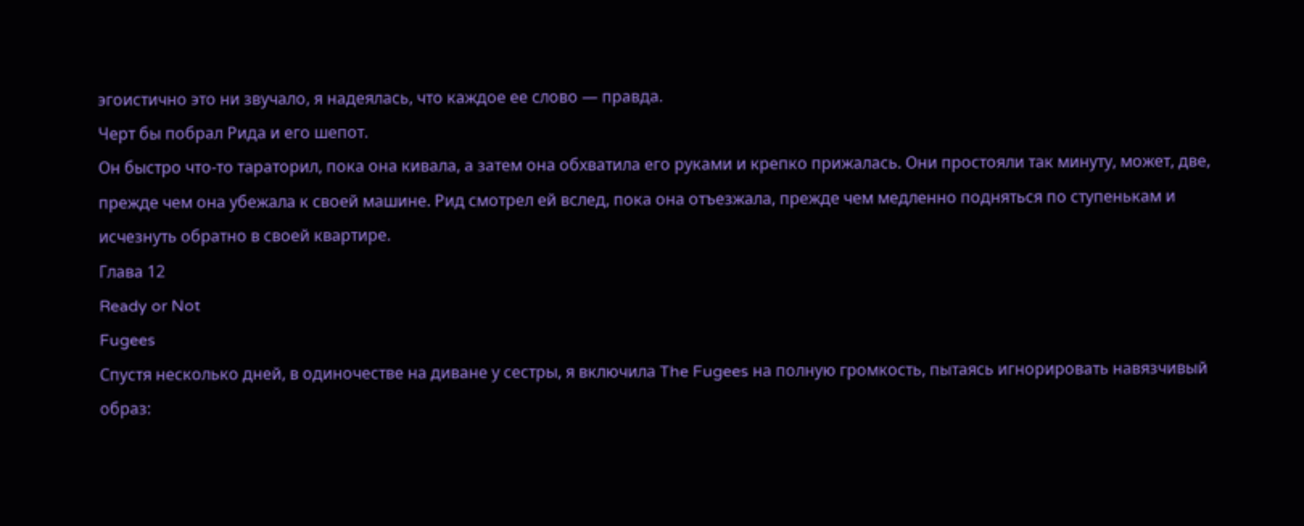эгоистично это ни звучало, я надеялась, что каждое ее слово — правда.
Черт бы побрал Рида и его шепот.
Он быстро что-то тараторил, пока она кивала, а затем она обхватила его руками и крепко прижалась. Они простояли так минуту, может, две, прежде чем она убежала к своей машине. Рид смотрел ей вслед, пока она отъезжала, прежде чем медленно подняться по ступенькам и исчезнуть обратно в своей квартире.
Глава 12
Ready or Not
Fugees
Спустя несколько дней, в одиночестве на диване у сестры, я включила The Fugees на полную громкость, пытаясь игнорировать навязчивый образ: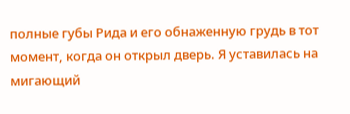полные губы Рида и его обнаженную грудь в тот момент, когда он открыл дверь. Я уставилась на мигающий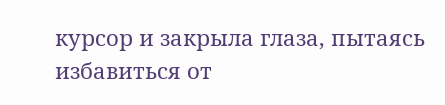курсор и закрыла глаза, пытаясь избавиться от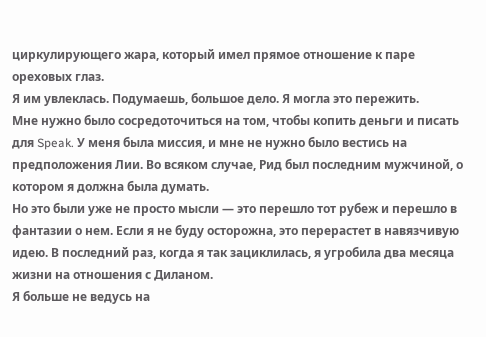циркулирующего жара, который имел прямое отношение к паре ореховых глаз.
Я им увлеклась. Подумаешь, большое дело. Я могла это пережить.
Мне нужно было сосредоточиться на том, чтобы копить деньги и писать для Speak. У меня была миссия, и мне не нужно было вестись на предположения Лии. Во всяком случае, Рид был последним мужчиной, о котором я должна была думать.
Но это были уже не просто мысли — это перешло тот рубеж и перешло в фантазии о нем. Если я не буду осторожна, это перерастет в навязчивую идею. В последний раз, когда я так зациклилась, я угробила два месяца жизни на отношения с Диланом.
Я больше не ведусь на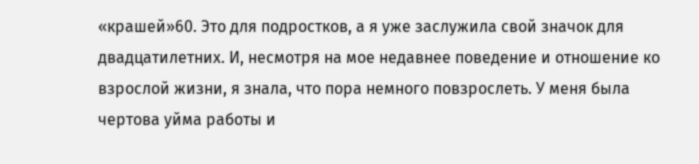«крашей»60. Это для подростков, а я уже заслужила свой значок для двадцатилетних. И, несмотря на мое недавнее поведение и отношение ко взрослой жизни, я знала, что пора немного повзрослеть. У меня была чертова уйма работы и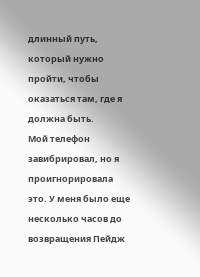длинный путь, который нужно пройти, чтобы оказаться там, где я должна быть.
Мой телефон завибрировал, но я проигнорировала это. У меня было еще несколько часов до возвращения Пейдж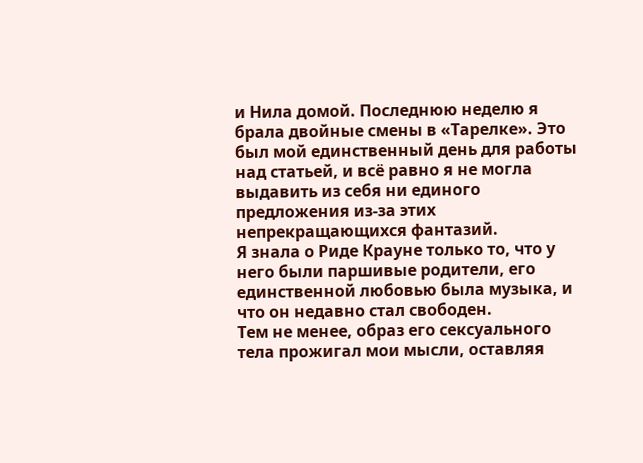и Нила домой. Последнюю неделю я брала двойные смены в «Тарелке». Это был мой единственный день для работы над статьей, и всё равно я не могла выдавить из себя ни единого предложения из-за этих непрекращающихся фантазий.
Я знала о Риде Крауне только то, что у него были паршивые родители, его единственной любовью была музыка, и что он недавно стал свободен.
Тем не менее, образ его сексуального тела прожигал мои мысли, оставляя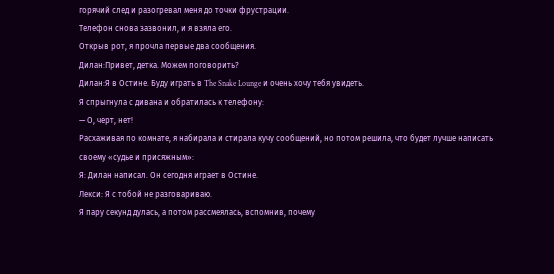горячий след и разогревал меня до точки фрустрации.
Телефон снова зазвонил, и я взяла его.
Открыв рот, я прочла первые два сообщения.
Дилан:Привет, детка. Можем поговорить?
Дилан:Я в Остине. Буду играть в The Snake Lounge и очень хочу тебя увидеть.
Я спрыгнула с дивана и обратилась к телефону:
— О, черт, нет!
Расхаживая по комнате, я набирала и стирала кучу сообщений, но потом решила, что будет лучше написать своему «судье и присяжным»:
Я: Дилан написал. Он сегодня играет в Остине.
Лекси: Я с тобой не разговариваю.
Я пару секунд дулась, а потом рассмеялась, вспомнив, почему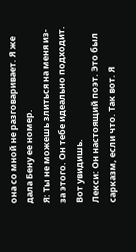она со мной не разговаривает. Я же дала Бену ее номер.
Я: Ты не можешь злиться на меня из-за этого. Он тебе идеально подходит. Вот увидишь.
Лекси: Он настоящий поэт. Это был сарказм, если что. Так вот. Я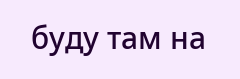буду там на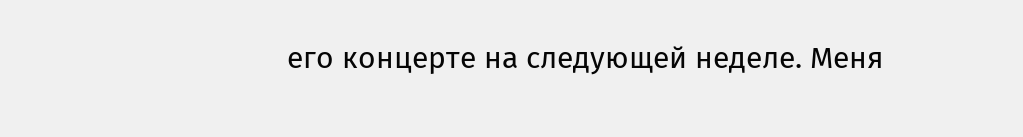его концерте на следующей неделе. Меня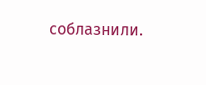соблазнили.